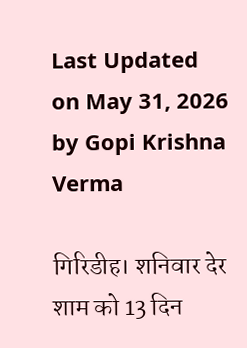Last Updated on May 31, 2026 by Gopi Krishna Verma

गिरिडीह। शनिवार देर शाम को 13 दिन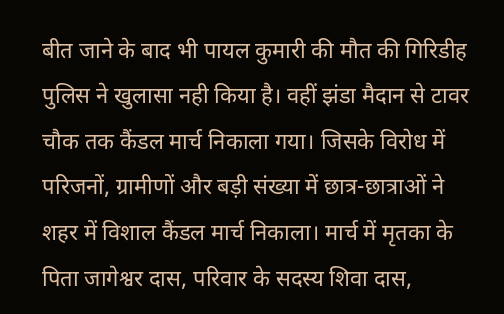बीत जाने के बाद भी पायल कुमारी की मौत की गिरिडीह पुलिस ने खुलासा नही किया है। वहीं झंडा मैदान से टावर चौक तक कैंडल मार्च निकाला गया। जिसके विरोध में परिजनों, ग्रामीणों और बड़ी संख्या में छात्र-छात्राओं ने शहर में विशाल कैंडल मार्च निकाला। मार्च में मृतका के पिता जागेश्वर दास, परिवार के सदस्य शिवा दास,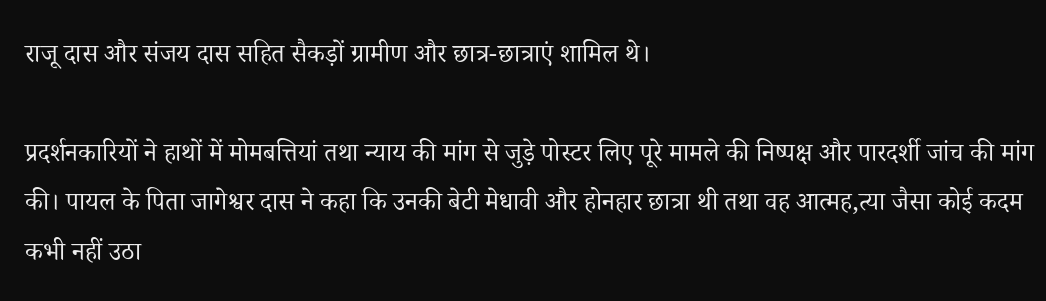राजू दास और संजय दास सहित सैकड़ों ग्रामीण और छात्र-छात्राएं शामिल थे।

प्रदर्शनकारियों ने हाथों में मोमबत्तियां तथा न्याय की मांग से जुड़े पोस्टर लिए पूरे मामले की निष्पक्ष और पारदर्शी जांच की मांग की। पायल के पिता जागेश्वर दास ने कहा कि उनकी बेटी मेधावी और होनहार छात्रा थी तथा वह आत्मह,त्या जैसा कोई कदम कभी नहीं उठा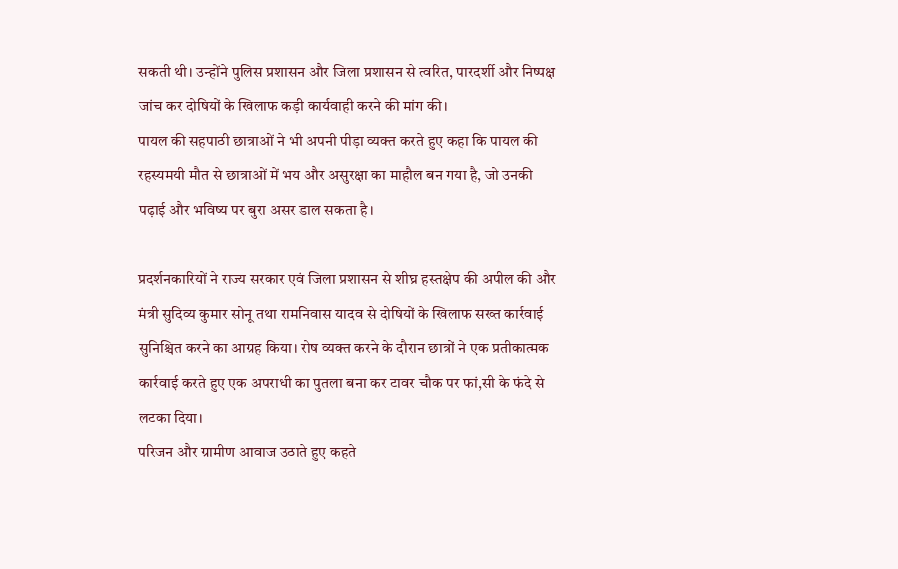सकती थी। उन्होंने पुलिस प्रशासन और जिला प्रशासन से त्वरित, पारदर्शी और निष्पक्ष जांच कर दोषियों के खिलाफ कड़ी कार्यवाही करने की मांग की।
पायल की सहपाठी छात्राओं ने भी अपनी पीड़ा व्यक्त करते हुए कहा कि पायल की रहस्यमयी मौत से छात्राओं में भय और असुरक्षा का माहौल बन गया है, जो उनकी पढ़ाई और भविष्य पर बुरा असर डाल सकता है।

प्रदर्शनकारियों ने राज्य सरकार एवं जिला प्रशासन से शीघ्र हस्तक्षेप की अपील की और मंत्री सुदिव्य कुमार सोनू तथा रामनिवास यादव से दोषियों के खिलाफ सख्त कार्रवाई सुनिश्चित करने का आग्रह किया। रोष व्यक्त करने के दौरान छात्रों ने एक प्रतीकात्मक कार्रवाई करते हुए एक अपराधी का पुतला बना कर टावर चौक पर फां,सी के फंदे से लटका दिया।
परिजन और ग्रामीण आवाज उठाते हुए कहते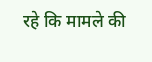रहे कि मामले की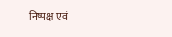निष्पक्ष एवं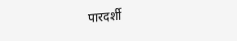पारदर्शी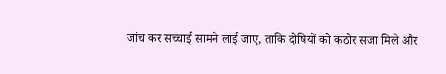जांच कर सच्चाई सामने लाई जाए, ताकि दोषियों को कठोर सजा मिले और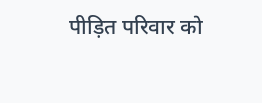पीड़ित परिवार को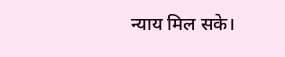न्याय मिल सके।